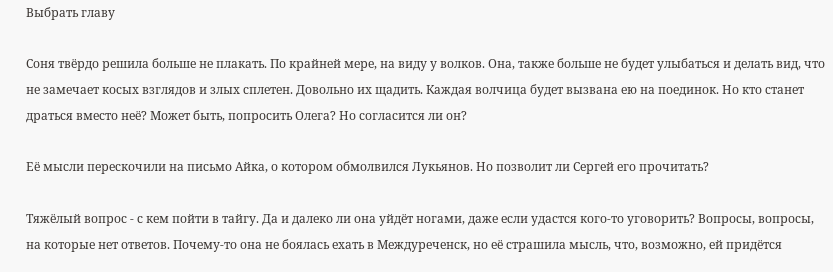Выбрать главу

Соня твёрдо решила больше не плакать. По крайней мере, на виду у волков. Она, также больше не будет улыбаться и делать вид, что не замечает косых взглядов и злых сплетен. Довольно их щадить. Каждая волчица будет вызвана ею на поединок. Но кто станет драться вместо неё? Может быть, попросить Олега? Но согласится ли он?

Её мысли перескочили на письмо Айка, о котором обмолвился Лукьянов. Но позволит ли Сергей его прочитать?

Тяжёлый вопрос - с кем пойти в тайгу. Да и далеко ли она уйдёт ногами, даже если удастся кого-то уговорить? Вопросы, вопросы, на которые нет ответов. Почему-то она не боялась ехать в Междуреченск, но её страшила мысль, что, возможно, ей придётся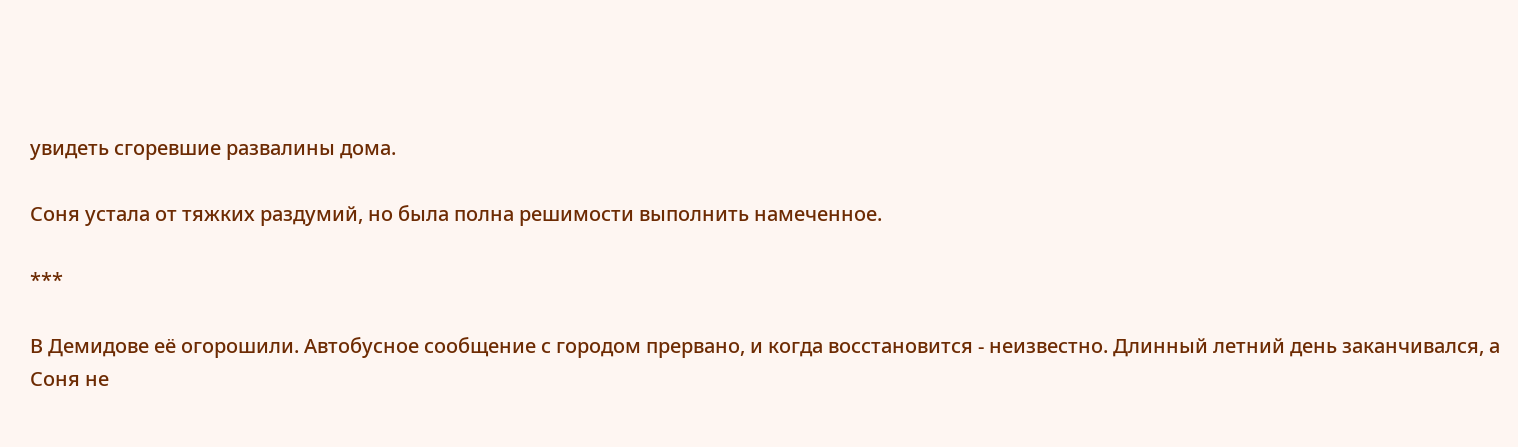увидеть сгоревшие развалины дома.

Соня устала от тяжких раздумий, но была полна решимости выполнить намеченное.

***

В Демидове её огорошили. Автобусное сообщение с городом прервано, и когда восстановится - неизвестно. Длинный летний день заканчивался, а Соня не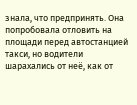знала, что предпринять. Она попробовала отловить на площади перед автостанцией такси, но водители шарахались от неё, как от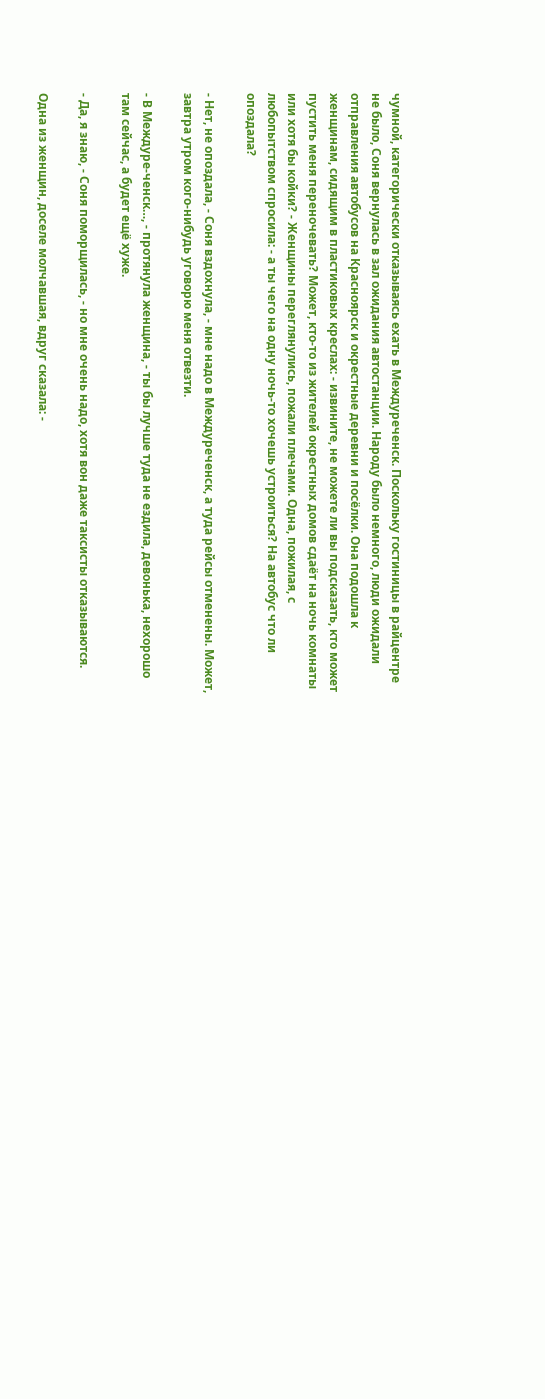чумной, категорически отказываясь ехать в Междуреченск. Поскольку гостиницы в райцентре не было, Соня вернулась в зал ожидания автостанции. Народу было немного, люди ожидали отправления автобусов на Красноярск и окрестные деревни и посёлки. Она подошла к женщинам, сидящим в пластиковых креслах: - извините, не можете ли вы подсказать, кто может пустить меня переночевать? Может, кто-то из жителей окрестных домов сдаёт на ночь комнаты или хотя бы койки? - Женщины переглянулись, пожали плечами. Одна, пожилая, с любопытством спросила: - а ты чего на одну ночь-то хочешь устроиться? На автобус что ли опоздала?

- Нет, не опоздала, - Соня вздохнула, - мне надо в Междуреченск, а туда рейсы отменены. Может, завтра утром кого-нибудь уговорю меня отвезти.

- В Междуре-ченск…, - протянула женщина, - ты бы лучше туда не ездила, девонька, нехорошо там сейчас, а будет ещё хуже.

- Да, я знаю, - Соня поморщилась, - но мне очень надо, хотя вон даже таксисты отказываются.

Одна из женщин, доселе молчавшая, вдруг сказала: -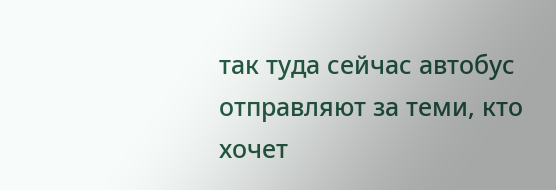так туда сейчас автобус отправляют за теми, кто хочет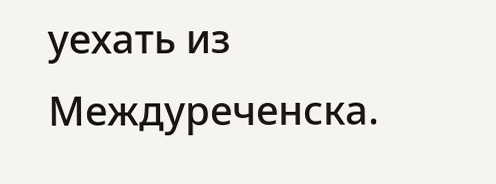уехать из Междуреченска.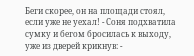Беги скорее, он на площади стоял, если уже не уехал! - Соня подхватила сумку и бегом бросилась к выходу, уже из дверей крикнув: -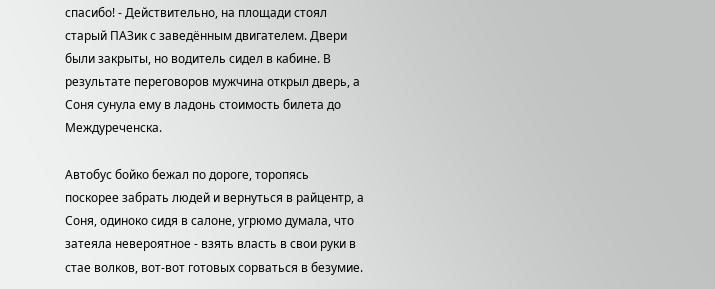спасибо! - Действительно, на площади стоял старый ПАЗик с заведённым двигателем. Двери были закрыты, но водитель сидел в кабине. В результате переговоров мужчина открыл дверь, а Соня сунула ему в ладонь стоимость билета до Междуреченска.

Автобус бойко бежал по дороге, торопясь поскорее забрать людей и вернуться в райцентр, а Соня, одиноко сидя в салоне, угрюмо думала, что затеяла невероятное - взять власть в свои руки в стае волков, вот-вот готовых сорваться в безумие.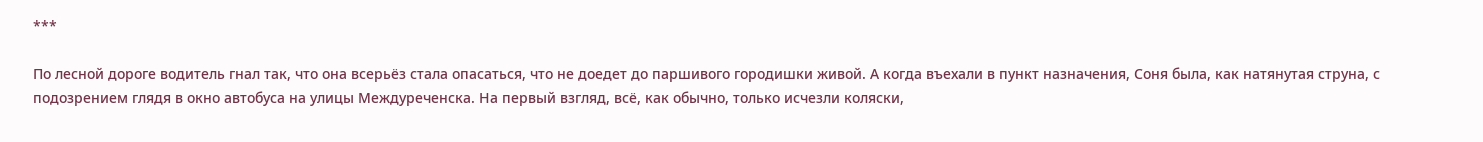***

По лесной дороге водитель гнал так, что она всерьёз стала опасаться, что не доедет до паршивого городишки живой. А когда въехали в пункт назначения, Соня была, как натянутая струна, с подозрением глядя в окно автобуса на улицы Междуреченска. На первый взгляд, всё, как обычно, только исчезли коляски,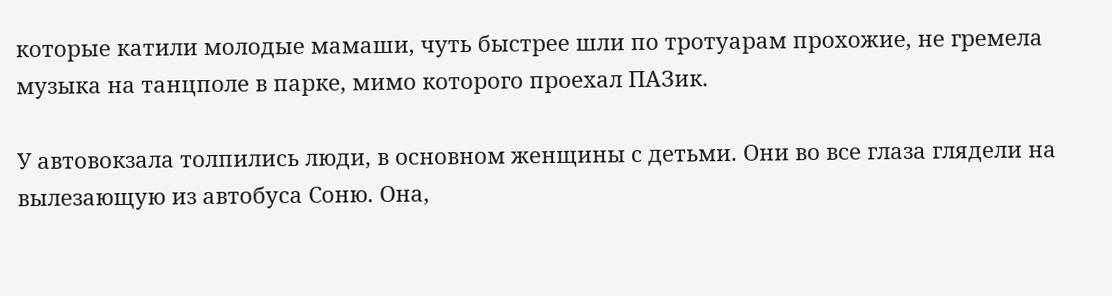которые катили молодые мамаши, чуть быстрее шли по тротуарам прохожие, не гремела музыка на танцполе в парке, мимо которого проехал ПАЗик.

У автовокзала толпились люди, в основном женщины с детьми. Они во все глаза глядели на вылезающую из автобуса Соню. Она,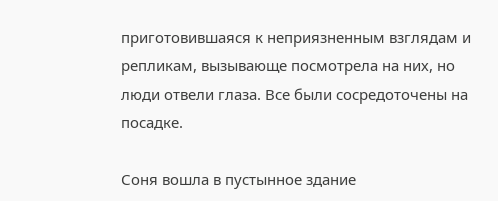приготовившаяся к неприязненным взглядам и репликам, вызывающе посмотрела на них, но люди отвели глаза. Все были сосредоточены на посадке.

Соня вошла в пустынное здание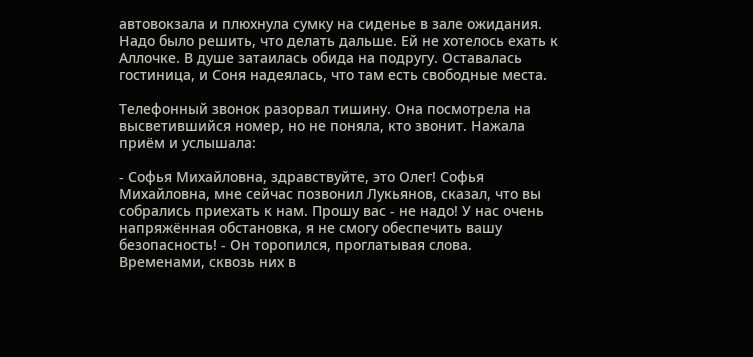автовокзала и плюхнула сумку на сиденье в зале ожидания. Надо было решить, что делать дальше. Ей не хотелось ехать к Аллочке. В душе затаилась обида на подругу. Оставалась гостиница, и Соня надеялась, что там есть свободные места.

Телефонный звонок разорвал тишину. Она посмотрела на высветившийся номер, но не поняла, кто звонит. Нажала приём и услышала:

- Софья Михайловна, здравствуйте, это Олег! Софья Михайловна, мне сейчас позвонил Лукьянов, сказал, что вы собрались приехать к нам. Прошу вас - не надо! У нас очень напряжённая обстановка, я не смогу обеспечить вашу безопасность! - Он торопился, проглатывая слова. Временами, сквозь них в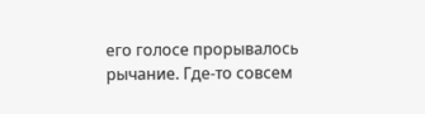его голосе прорывалось рычание. Где-то совсем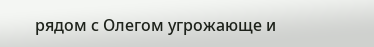рядом с Олегом угрожающе и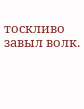тоскливо завыл волк.